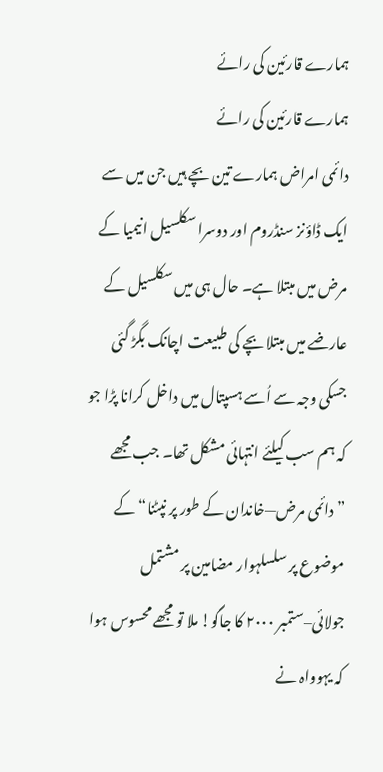ہمارے قارئین کی رائے
ہمارے قارئین کی رائے
دائمی امراض ہمارے تین بچے ہیں جن میں سے ایک ڈاؤنز سنڈروم اور دوسرا سکلسیل انیمیا کے مرض میں مبتلا ہے۔ حال ہی میں سکلسیل کے عارضے میں مبتلا بچے کی طبیعت اچانک بگڑ گئی جسکی وجہ سے اُسے ہسپتال میں داخل کرانا پڑا جو کہ ہم سب کیلئے انتہائی مشکل تھا۔ جب مجھے ”دائمی مرض—خاندان کے طور پر نپٹنا“ کے موضوع پر سلسلہوار مضامین پر مشتمل جولائی–ستمبر ۲۰۰۰ کا جاگو! ملا تو مجھے محسوس ہوا کہ یہوواہ نے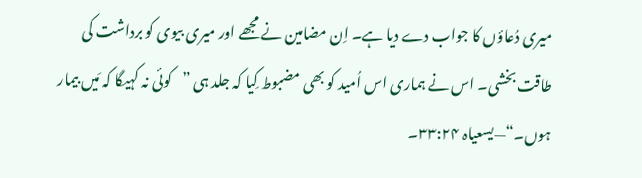میری دُعاؤں کا جواب دے دیا ہے۔ اِن مضامین نے مجھے اور میری بیوی کو برداشت کی طاقت بخشی۔ اس نے ہماری اس اُمید کو بھی مضبوط کِیا کہ جلد ہی ”کوئی نہ کہیگا کہ مَیں بیمار ہوں۔“—یسعیاہ ۳۳:۲۴۔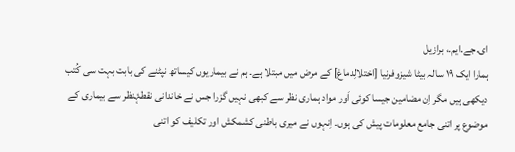ای.جے.ایم.، برازیل
ہمارا ایک ۱۹ سالہ بیٹا شیزوفرنیا [اختلالِدماغ] کے مرض میں مبتلا ہے۔ ہم نے بیماریوں کیساتھ نپٹنے کی بابت بہت سی کُتب دیکھی ہیں مگر اِن مضامین جیسا کوئی اَور مواد ہماری نظر سے کبھی نہیں گزرا جس نے خاندانی نقطۂنظر سے بیماری کے موضوع پر اتنی جامع معلومات پیش کی ہوں۔ اِنہوں نے میری باطنی کشمکش اور تکلیف کو اتنی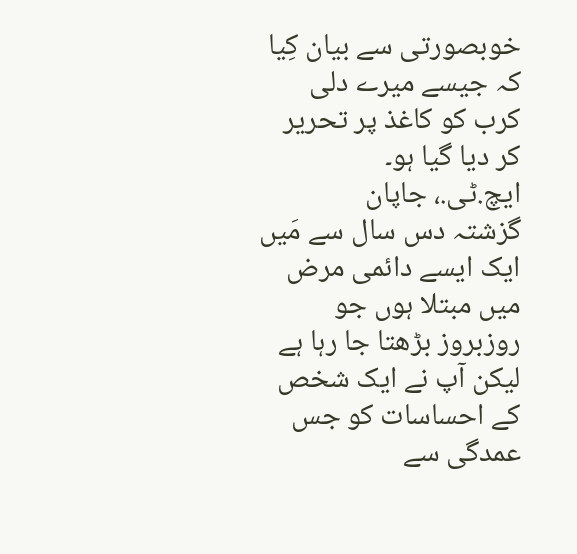خوبصورتی سے بیان کِیا کہ جیسے میرے دلی کرب کو کاغذ پر تحریر کر دیا گیا ہو۔
ایچ.ٹی.، جاپان
گزشتہ دس سال سے مَیں ایک ایسے دائمی مرض میں مبتلا ہوں جو روزبروز بڑھتا جا رہا ہے لیکن آپ نے ایک شخص کے احساسات کو جس عمدگی سے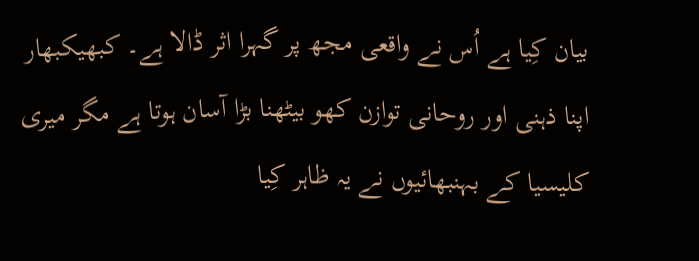بیان کِیا ہے اُس نے واقعی مجھ پر گہرا اثر ڈالا ہے۔ کبھیکبھار اپنا ذہنی اور روحانی توازن کھو بیٹھنا بڑا آسان ہوتا ہے مگر میری کلیسیا کے بہنبھائیوں نے یہ ظاہر کِیا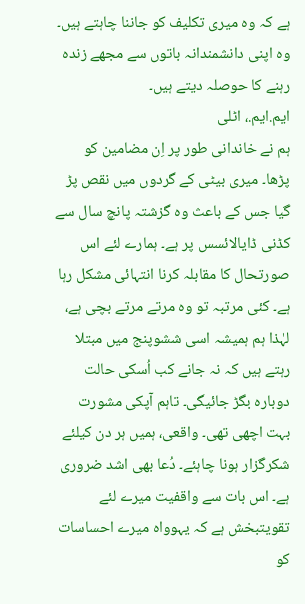ہے کہ وہ میری تکلیف کو جاننا چاہتے ہیں۔ وہ اپنی دانشمندانہ باتوں سے مجھے زندہ رہنے کا حوصلہ دیتے ہیں۔
ایم.ایم.، اٹلی
ہم نے خاندانی طور پر اِن مضامین کو پڑھا۔ میری بیٹی کے گردوں میں نقص پڑ گیا جس کے باعث وہ گزشتہ پانچ سال سے کڈنی ڈایالائسس پر ہے۔ ہمارے لئے اس صورتحال کا مقابلہ کرنا انتہائی مشکل رہا ہے۔ کئی مرتبہ تو وہ مرتے مرتے بچی ہے، لہٰذا ہم ہمیشہ اسی ششوپنج میں مبتلا رہتے ہیں کہ نہ جانے کب اُسکی حالت دوبارہ بگڑ جائیگی۔ تاہم آپکی مشورت بہت اچھی تھی۔ واقعی، ہمیں ہر دن کیلئے شکرگزار ہونا چاہئے۔ دُعا بھی اشد ضروری ہے۔ اس بات سے واقفیت میرے لئے تقویتبخش ہے کہ یہوواہ میرے احساسات کو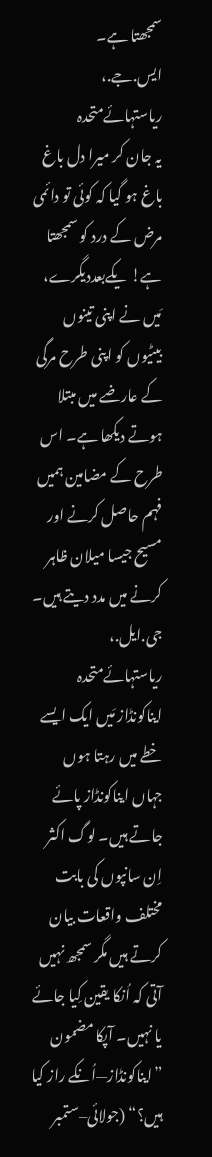سمجھتا ہے۔
ایس.جے.، ریاستہائےمتحدہ
یہ جان کر میرا دل باغ باغ ہو گیا کہ کوئی تو دائمی مرض کے درد کو سمجھتا ہے! یکےبعددیگرے، مَیں نے اپنی تینوں بیٹیوں کو اپنی طرح مرگی کے عارضے میں مبتلا ہوتے دیکھا ہے۔ اس طرح کے مضامین ہمیں فہم حاصل کرنے اور مسیح جیسا میلان ظاہر کرنے میں مدد دیتے ہیں۔
جی.ایل.، ریاستہائےمتحدہ
ایناکونڈاز مَیں ایک ایسے خطے میں رہتا ہوں جہاں ایناکونڈاز پائے جاتے ہیں۔ لوگ اکثر اِن سانپوں کی بابت مختلف واقعات بیان کرتے ہیں مگر سمجھ نہیں آتی کہ اُنکا یقین کِیا جائے یا نہیں۔ آپکا مضمون ”ایناکونڈاز—اُنکے راز کیا ہیں؟“ (جولائی–ستمبر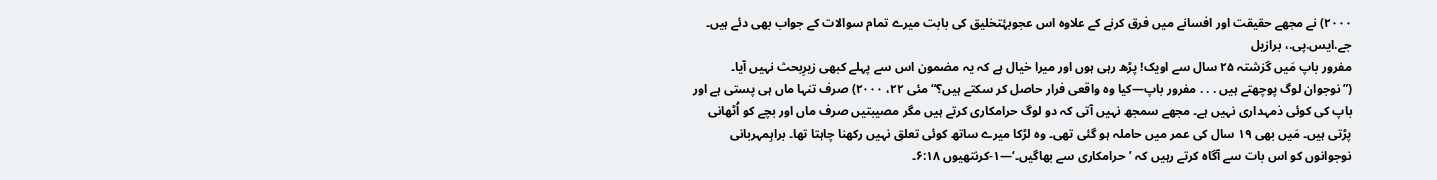۲۰۰۰) نے مجھے حقیقت اور افسانے میں فرق کرنے کے علاوہ اس عجوبۂتخلیق کی بابت میرے تمام سوالات کے جواب بھی دئے ہیں۔
جے.ایس.پی.، برازیل
مفرور باپ مَیں گزشتہ ۲۵ سال سے اویک! پڑھ رہی ہوں اور میرا خیال ہے کہ یہ مضمون اس سے پہلے کبھی زیرِبحث نہیں آیا۔ (”نوجوان لوگ پوچھتے ہیں . . . مفرور باپ—کیا وہ واقعی فرار حاصل کر سکتے ہیں؟“ مئی ۲۲، ۲۰۰۰) صرف تنہا ماں ہی پستی ہے اور باپ کی کوئی ذمہداری نہیں ہے۔ مجھے سمجھ نہیں آتی کہ دو لوگ حرامکاری کرتے ہیں مگر مصیبتیں صرف ماں اور بچے کو اُٹھانی پڑتی ہیں۔ مَیں بھی ۱۹ سال کی عمر میں حاملہ ہو گئی تھی۔ وہ لڑکا میرے ساتھ کوئی تعلق نہیں رکھنا چاہتا تھا۔ براہِمہربانی نوجوانوں کو اس بات سے آگاہ کرتے رہیں کہ ’حرامکاری سے بھاگیں۔‘—۱-کرنتھیوں ۶:۱۸۔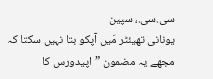سی.سی.، سپین
یونانی تھیئٹر مَیں آپکو بتا نہیں سکتا کہ مجھے یہ مضمون ”اپیدورس کا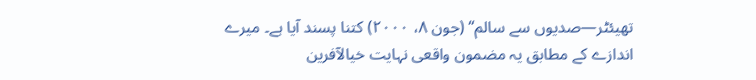تھیئٹر—صدیوں سے سالم“ (جون ۸، ۲۰۰۰) کتنا پسند آیا ہے۔ میرے اندازے کے مطابق یہ مضمون واقعی نہایت خیالآفرین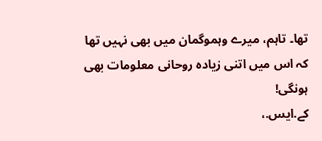تھا۔ تاہم، میرے وہموگمان میں بھی نہیں تھا کہ اس میں اتنی زیادہ روحانی معلومات بھی ہونگی!
کے.ایس.،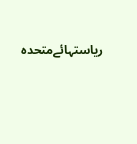ریاستہائےمتحدہ